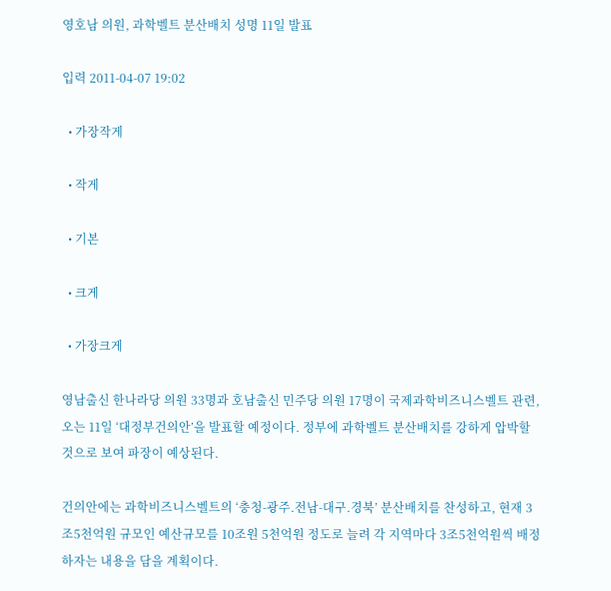영호남 의원, 과학벨트 분산배치 성명 11일 발표

입력 2011-04-07 19:02

  • 가장작게

  • 작게

  • 기본

  • 크게

  • 가장크게

영남출신 한나라당 의원 33명과 호남출신 민주당 의원 17명이 국제과학비즈니스벨트 관련, 오는 11일 ‘대정부건의안’을 발표할 예정이다. 정부에 과학벨트 분산배치를 강하게 압박할 것으로 보여 파장이 예상된다.

건의안에는 과학비즈니스벨트의 ‘충청-광주.전남-대구.경북’ 분산배치를 찬성하고, 현재 3조5천억원 규모인 예산규모를 10조원 5천억원 정도로 늘려 각 지역마다 3조5천억원씩 배정하자는 내용을 담을 계획이다.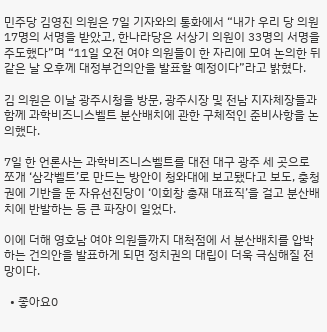민주당 김영진 의원은 7일 기자와의 통화에서 “내가 우리 당 의원 17명의 서명을 받았고, 한나라당은 서상기 의원이 33명의 서명을 주도했다”며 “11일 오전 여야 의원들이 한 자리에 모여 논의한 뒤 같은 날 오후께 대정부건의안을 발표할 예정이다”라고 밝혔다.

김 의원은 이날 광주시청을 방문, 광주시장 및 전남 지자체장들과 함께 과학비즈니스벨트 분산배치에 관한 구체적인 준비사항을 논의했다.

7일 한 언론사는 과학비즈니스벨트를 대전 대구 광주 세 곳으로 쪼개 ‘삼각벨트’로 만드는 방안이 청와대에 보고됐다고 보도, 충청권에 기반을 둔 자유선진당이 ‘이회창 총재 대표직’을 걸고 분산배치에 반발하는 등 큰 파장이 일었다.

이에 더해 영호남 여야 의원들까지 대척점에 서 분산배치를 압박하는 건의안을 발표하게 되면 정치권의 대립이 더욱 극심해질 전망이다.

  • 좋아요0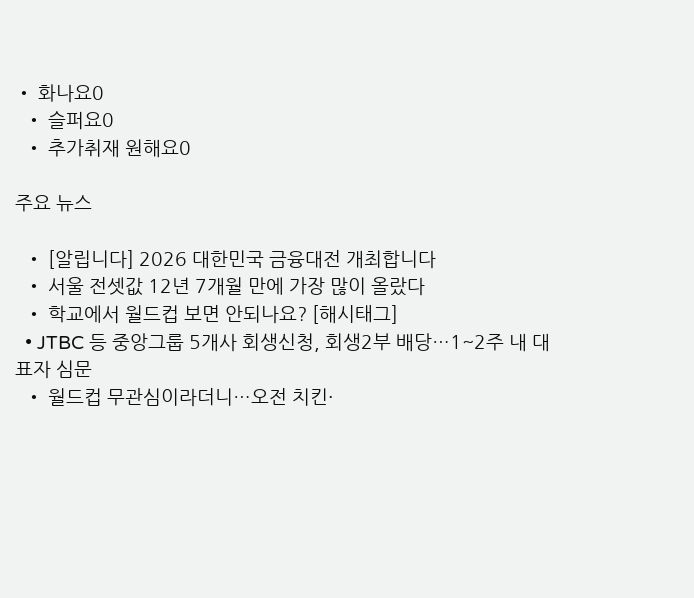• 화나요0
  • 슬퍼요0
  • 추가취재 원해요0

주요 뉴스

  • [알립니다] 2026 대한민국 금융대전 개최합니다
  • 서울 전셋값 12년 7개월 만에 가장 많이 올랐다
  • 학교에서 월드컵 보면 안되나요? [해시태그]
  • JTBC 등 중앙그룹 5개사 회생신청, 회생2부 배당…1~2주 내 대표자 심문
  • 월드컵 무관심이라더니…오전 치킨·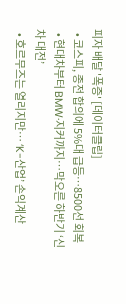피자 배달 '폭증' [데이터클립]
  • 코스피, 종전 합의에 5%대 급등…8500선 회복
  • 현대차부터 BMW·지커까지…막오른 하반기 ‘신차 대전’
  • 호르무즈는 열리지만… ‘K-산업’ 손익계산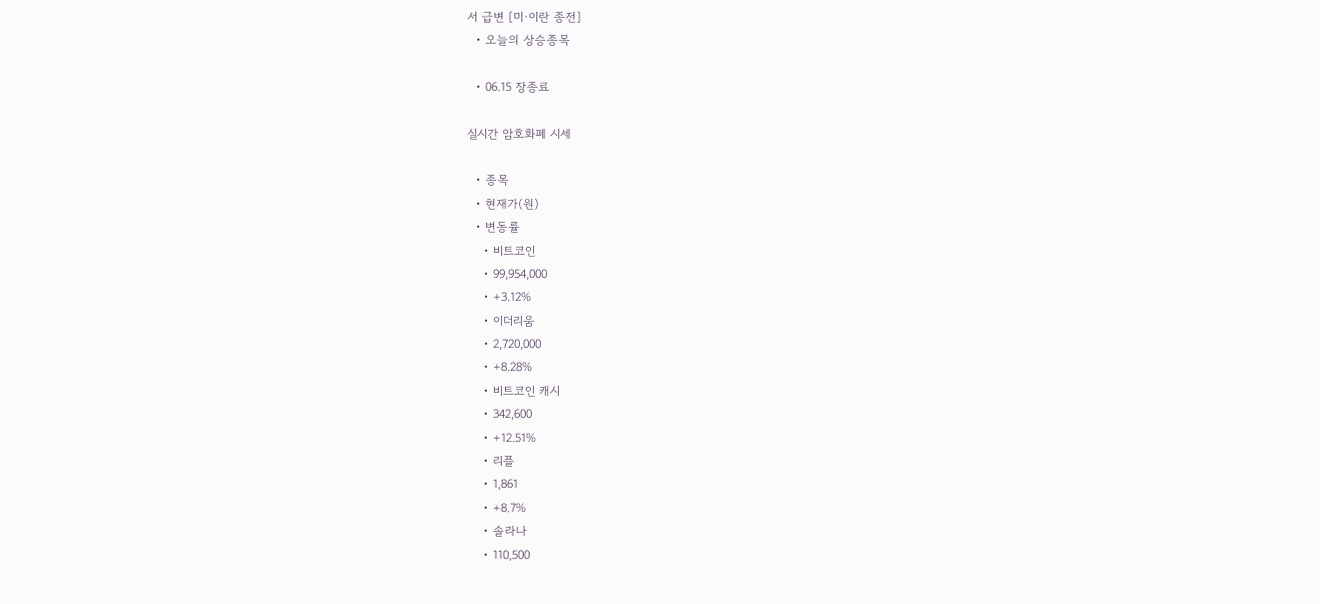서 급변 [미·이란 종전]
  • 오늘의 상승종목

  • 06.15 장종료

실시간 암호화폐 시세

  • 종목
  • 현재가(원)
  • 변동률
    • 비트코인
    • 99,954,000
    • +3.12%
    • 이더리움
    • 2,720,000
    • +8.28%
    • 비트코인 캐시
    • 342,600
    • +12.51%
    • 리플
    • 1,861
    • +8.7%
    • 솔라나
    • 110,500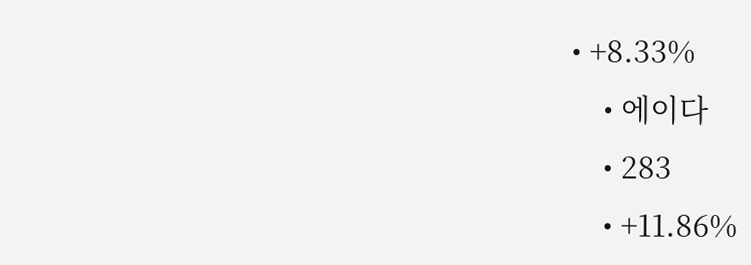• +8.33%
    • 에이다
    • 283
    • +11.86%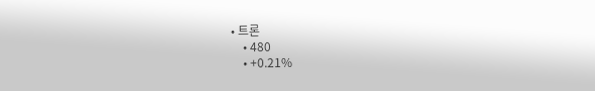• 트론
    • 480
    • +0.21%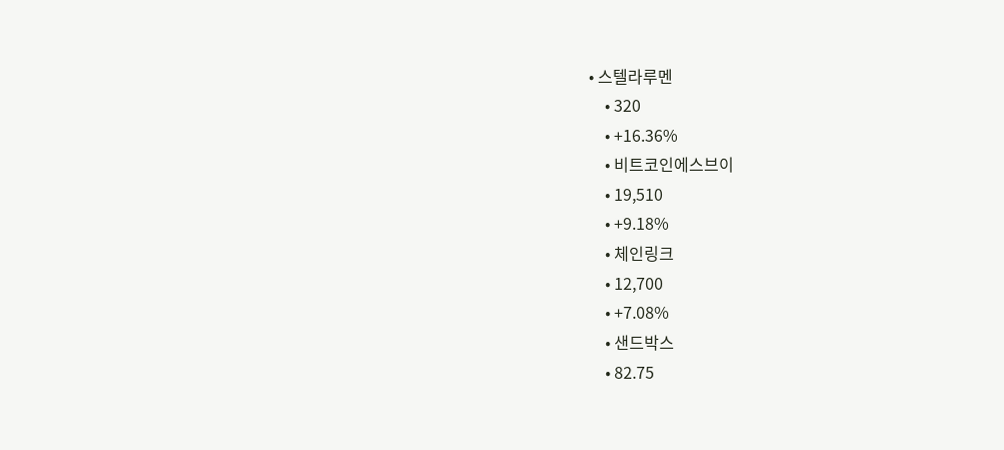• 스텔라루멘
    • 320
    • +16.36%
    • 비트코인에스브이
    • 19,510
    • +9.18%
    • 체인링크
    • 12,700
    • +7.08%
    • 샌드박스
    • 82.75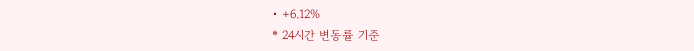• +6.12%
* 24시간 변동률 기준